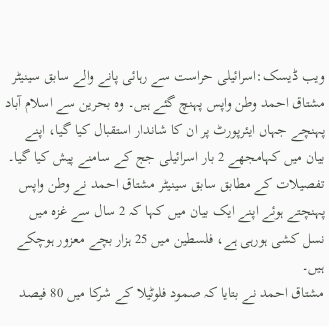ویب ڈیسک:اسرائیلی حراست سے رہائی پانے والے سابق سینیٹر مشتاق احمد وطن واپس پہنچ گئے ہیں۔ وہ بحرین سے اسلام آباد پہنچے جہاں ایئرپورٹ پر ان کا شاندار استقبال کیا گیا، اپنے بیان میں کہامجھے 2 بار اسرائیلی جج کے سامنے پیش کیا گیا۔
تفصیلات کے مطابق سابق سینیٹر مشتاق احمد نے وطن واپس پہنچتے ہوئے اپنے ایک بیان میں کہا کہ 2 سال سے غزہ میں نسل کشی ہورہی ہے، فلسطین میں 25 ہزار بچے معزور ہوچکے ہیں۔
مشتاق احمد نے بتایا کہ صمود فلوٹیلا کے شرکا میں 80 فیصد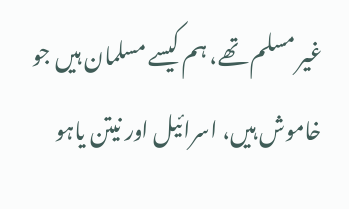غیر مسلم تھے، ہم کیسے مسلمان ہیں جو خاموش ہیں، اسرائیل اور نیتن یاہو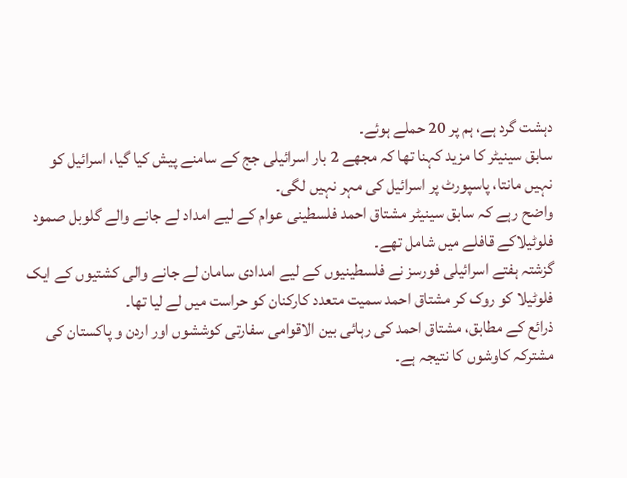دہشت گرد ہے، ہم پر 20 حملے ہوئے۔
سابق سینیٹر کا مزید کہنا تھا کہ مجھے 2 بار اسرائیلی جج کے سامنے پیش کیا گیا، اسرائیل کو نہیں مانتا، پاسپورٹ پر اسرائیل کی مہر نہیں لگی۔
واضح رہے کہ سابق سینیٹر مشتاق احمد فلسطینی عوام کے لیے امداد لے جانے والے گلوبل صمود فلوٹیلاکے قافلے میں شامل تھے۔
گزشتہ ہفتے اسرائیلی فورسز نے فلسطینیوں کے لیے امدادی سامان لے جانے والی کشتیوں کے ایک فلوٹیلا کو روک کر مشتاق احمد سمیت متعدد کارکنان کو حراست میں لے لیا تھا۔
ذرائع کے مطابق، مشتاق احمد کی رہائی بین الاقوامی سفارتی کوششوں اور اردن و پاکستان کی مشترکہ کاوشوں کا نتیجہ ہے۔